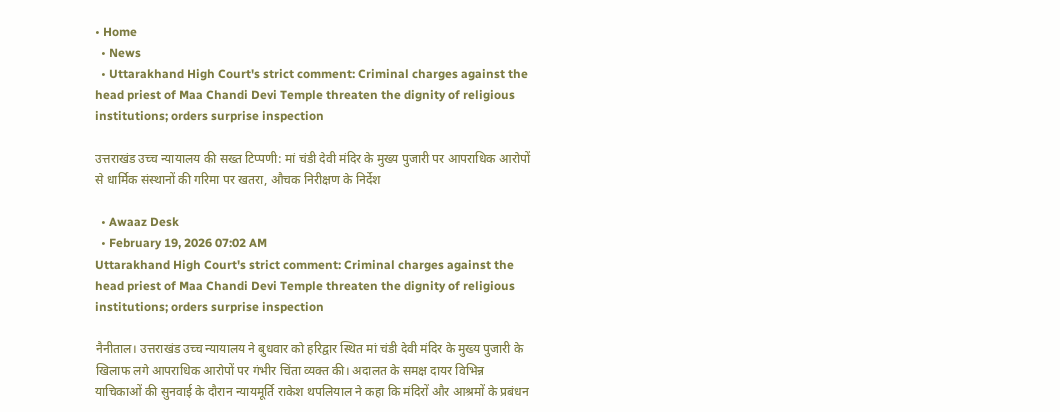• Home
  • News
  • Uttarakhand High Court's strict comment: Criminal charges against the head priest of Maa Chandi Devi Temple threaten the dignity of religious institutions; orders surprise inspection

उत्तराखंड उच्च न्यायालय की सख्त टिप्पणी: मां चंडी देवी मंदिर के मुख्य पुजारी पर आपराधिक आरोपों से धार्मिक संस्थानों की गरिमा पर खतरा, औचक निरीक्षण के निर्देश

  • Awaaz Desk
  • February 19, 2026 07:02 AM
Uttarakhand High Court's strict comment: Criminal charges against the head priest of Maa Chandi Devi Temple threaten the dignity of religious institutions; orders surprise inspection

नैनीताल। उत्तराखंड उच्च न्यायालय ने बुधवार को हरिद्वार स्थित मां चंडी देवी मंदिर के मुख्य पुजारी के खिलाफ लगे आपराधिक आरोपों पर गंभीर चिंता व्यक्त की। अदालत के समक्ष दायर विभिन्न याचिकाओं की सुनवाई के दौरान न्यायमूर्ति राकेश थपलियाल ने कहा कि मंदिरों और आश्रमों के प्रबंधन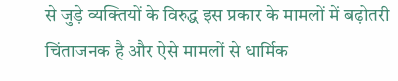से जुड़े व्यक्तियों के विरुद्ध इस प्रकार के मामलों में बढ़ोतरी चिंताजनक है और ऐसे मामलों से धार्मिक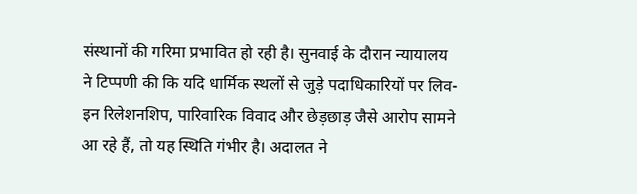संस्थानों की गरिमा प्रभावित हो रही है। सुनवाई के दौरान न्यायालय ने टिप्पणी की कि यदि धार्मिक स्थलों से जुड़े पदाधिकारियों पर लिव-इन रिलेशनशिप, पारिवारिक विवाद और छेड़छाड़ जैसे आरोप सामने आ रहे हैं, तो यह स्थिति गंभीर है। अदालत ने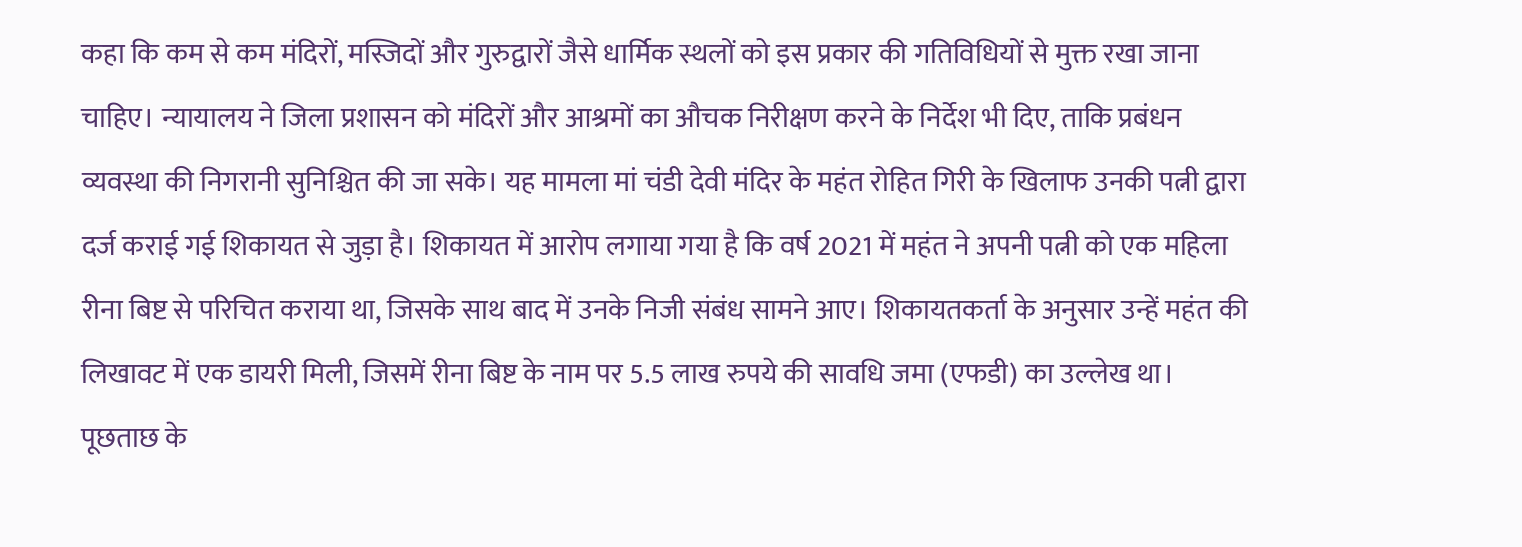कहा कि कम से कम मंदिरों, मस्जिदों और गुरुद्वारों जैसे धार्मिक स्थलों को इस प्रकार की गतिविधियों से मुक्त रखा जाना चाहिए। न्यायालय ने जिला प्रशासन को मंदिरों और आश्रमों का औचक निरीक्षण करने के निर्देश भी दिए, ताकि प्रबंधन व्यवस्था की निगरानी सुनिश्चित की जा सके। यह मामला मां चंडी देवी मंदिर के महंत रोहित गिरी के खिलाफ उनकी पत्नी द्वारा दर्ज कराई गई शिकायत से जुड़ा है। शिकायत में आरोप लगाया गया है कि वर्ष 2021 में महंत ने अपनी पत्नी को एक महिला रीना बिष्ट से परिचित कराया था, जिसके साथ बाद में उनके निजी संबंध सामने आए। शिकायतकर्ता के अनुसार उन्हें महंत की लिखावट में एक डायरी मिली, जिसमें रीना बिष्ट के नाम पर 5.5 लाख रुपये की सावधि जमा (एफडी) का उल्लेख था। पूछताछ के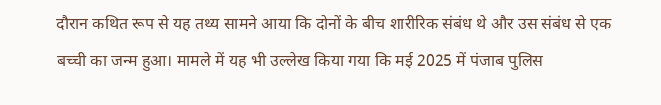दौरान कथित रूप से यह तथ्य सामने आया कि दोनों के बीच शारीरिक संबंध थे और उस संबंध से एक बच्ची का जन्म हुआ। मामले में यह भी उल्लेख किया गया कि मई 2025 में पंजाब पुलिस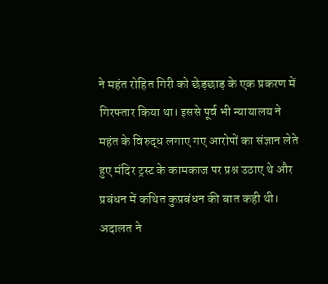ने महंत रोहित गिरी को छेड़छाड़ के एक प्रकरण में गिरफ्तार किया था। इससे पूर्व भी न्यायालय ने महंत के विरुद्ध लगाए गए आरोपों का संज्ञान लेते हुए मंदिर ट्रस्ट के कामकाज पर प्रश्न उठाए थे और प्रबंधन में कथित कुप्रबंधन की बात कही थी। अदालत ने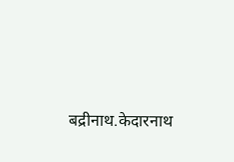बद्रीनाथ.केदारनाथ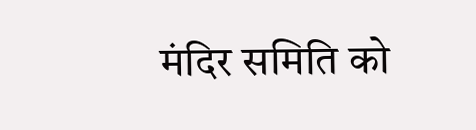मंदिर समिति को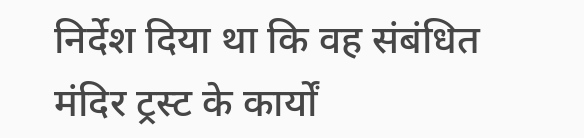निर्देश दिया था कि वह संबंधित मंदिर ट्रस्ट के कार्यों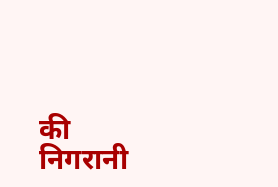की निगरानी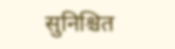सुनिश्चित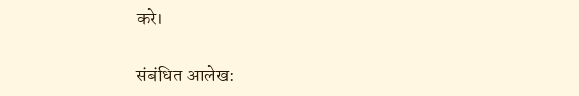करे।


संबंधित आलेख: